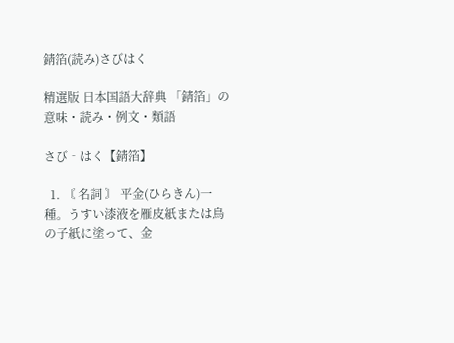錆箔(読み)さびはく

精選版 日本国語大辞典 「錆箔」の意味・読み・例文・類語

さび‐はく【錆箔】

  1. 〘 名詞 〙 平金(ひらきん)一種。うすい漆液を雁皮紙または鳥の子紙に塗って、金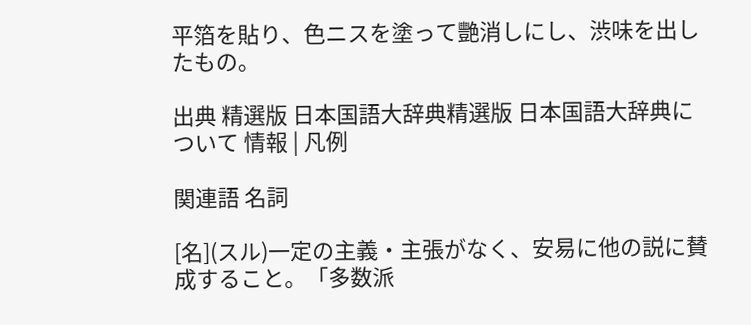平箔を貼り、色ニスを塗って艷消しにし、渋味を出したもの。

出典 精選版 日本国語大辞典精選版 日本国語大辞典について 情報 | 凡例

関連語 名詞

[名](スル)一定の主義・主張がなく、安易に他の説に賛成すること。「多数派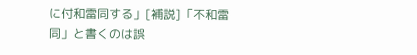に付和雷同する」[補説]「不和雷同」と書くのは誤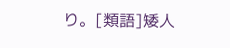り。[類語]矮人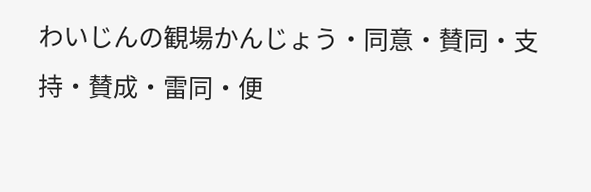わいじんの観場かんじょう・同意・賛同・支持・賛成・雷同・便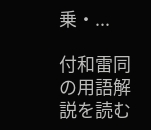乗・...

付和雷同の用語解説を読む